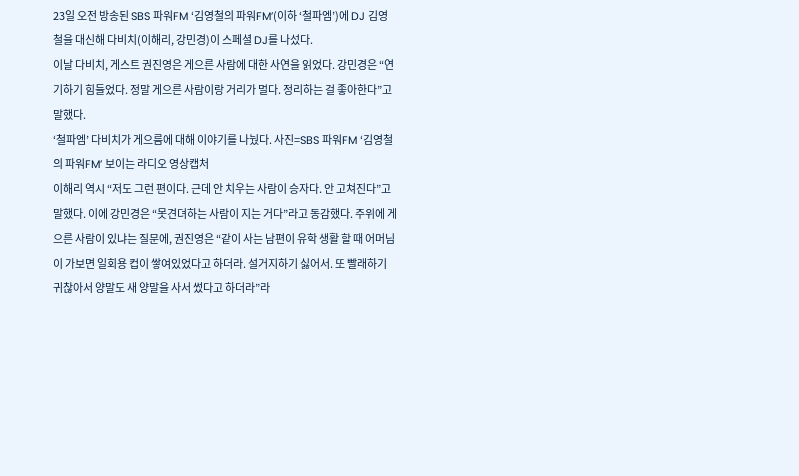23일 오전 방송된 SBS 파워FM ‘김영철의 파워FM’(이하 ‘철파엠’)에 DJ 김영철을 대신해 다비치(이해리, 강민경)이 스페셜 DJ를 나섰다.
이날 다비치, 게스트 권진영은 게으른 사람에 대한 사연을 읽었다. 강민경은 “연기하기 힘들었다. 정말 게으른 사람이랑 거리가 멀다. 정리하는 걸 좋아한다”고 말했다.
‘철파엠’ 다비치가 게으름에 대해 이야기를 나눴다. 사진=SBS 파워FM ‘김영철의 파워FM’ 보이는 라디오 영상캡처
이해리 역시 “저도 그런 편이다. 근데 안 치우는 사람이 승자다. 안 고쳐진다”고 말했다. 이에 강민경은 “못견뎌하는 사람이 지는 거다”라고 동감했다. 주위에 게으른 사람이 있냐는 질문에, 권진영은 “같이 사는 남편이 유학 생활 할 때 어머님이 가보면 일회용 컵이 쌓여있었다고 하더라. 설거지하기 싫어서. 또 빨래하기 귀찮아서 양말도 새 양말을 사서 썼다고 하더라”라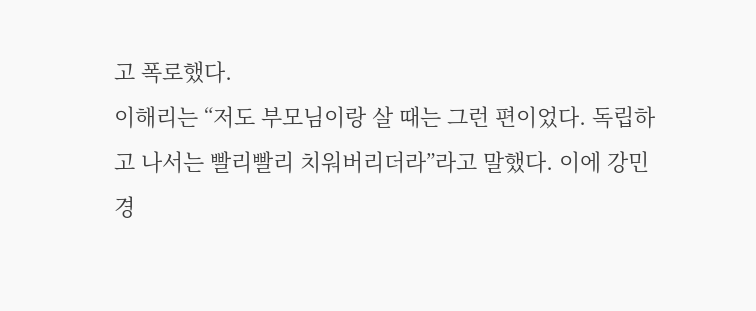고 폭로했다.
이해리는 “저도 부모님이랑 살 때는 그런 편이었다. 독립하고 나서는 빨리빨리 치워버리더라”라고 말했다. 이에 강민경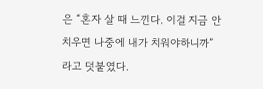은 “혼자 살 때 느낀다. 이걸 지금 안치우면 나중에 내가 치워야하니까”라고 덧붙였다.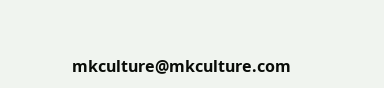mkculture@mkculture.com